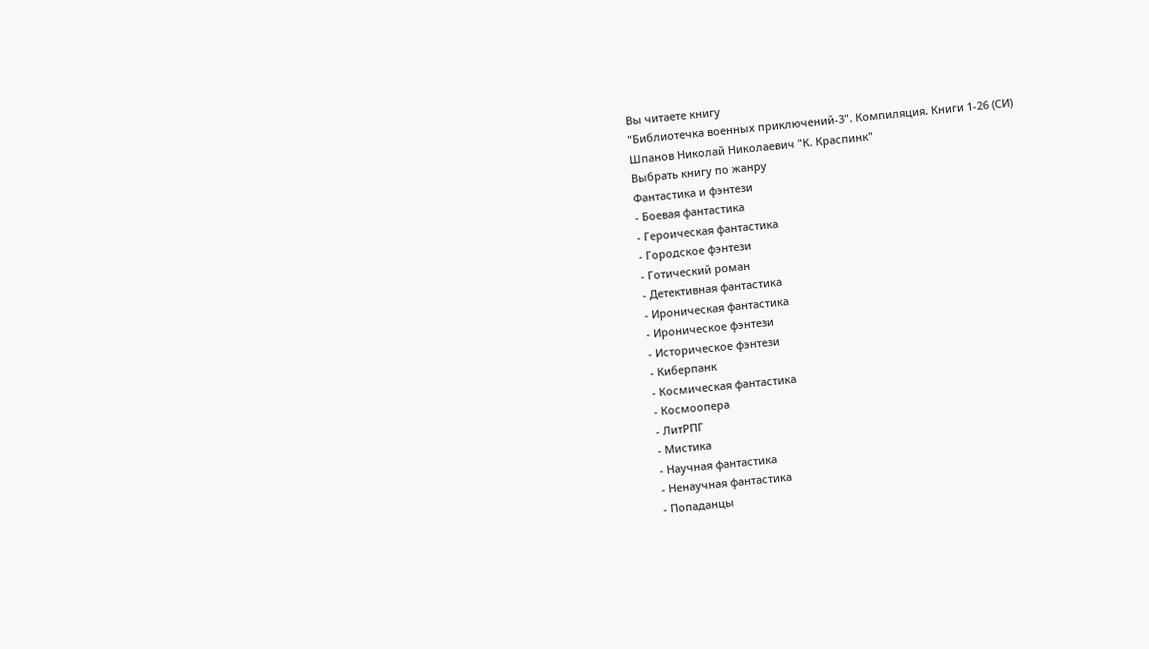Вы читаете книгу
"Библиотечка военных приключений-3". Компиляция. Книги 1-26 (СИ)
Шпанов Николай Николаевич "К. Краспинк"
Выбрать книгу по жанру
Фантастика и фэнтези
- Боевая фантастика
- Героическая фантастика
- Городское фэнтези
- Готический роман
- Детективная фантастика
- Ироническая фантастика
- Ироническое фэнтези
- Историческое фэнтези
- Киберпанк
- Космическая фантастика
- Космоопера
- ЛитРПГ
- Мистика
- Научная фантастика
- Ненаучная фантастика
- Попаданцы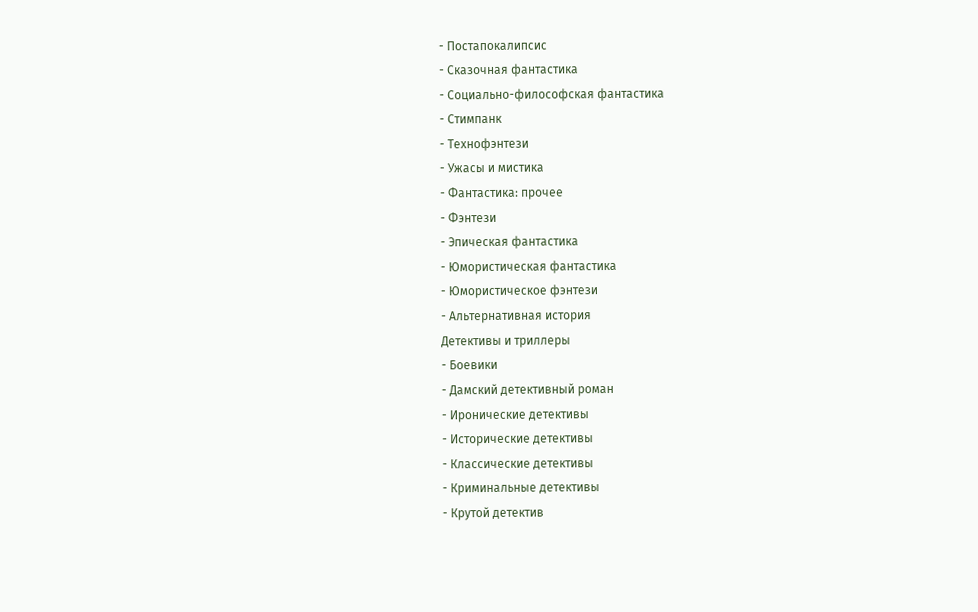- Постапокалипсис
- Сказочная фантастика
- Социально-философская фантастика
- Стимпанк
- Технофэнтези
- Ужасы и мистика
- Фантастика: прочее
- Фэнтези
- Эпическая фантастика
- Юмористическая фантастика
- Юмористическое фэнтези
- Альтернативная история
Детективы и триллеры
- Боевики
- Дамский детективный роман
- Иронические детективы
- Исторические детективы
- Классические детективы
- Криминальные детективы
- Крутой детектив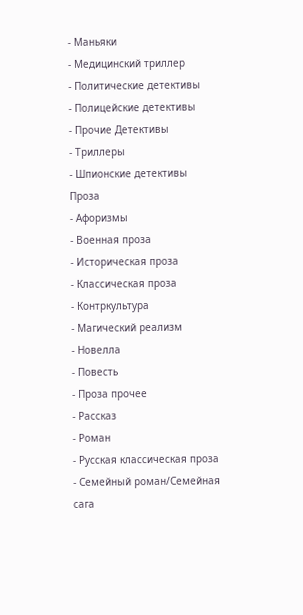- Маньяки
- Медицинский триллер
- Политические детективы
- Полицейские детективы
- Прочие Детективы
- Триллеры
- Шпионские детективы
Проза
- Афоризмы
- Военная проза
- Историческая проза
- Классическая проза
- Контркультура
- Магический реализм
- Новелла
- Повесть
- Проза прочее
- Рассказ
- Роман
- Русская классическая проза
- Семейный роман/Семейная сага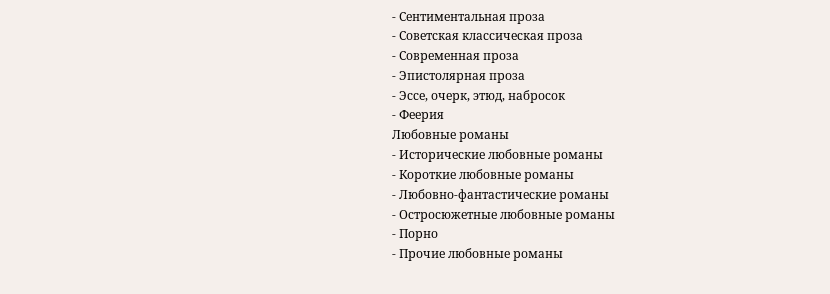- Сентиментальная проза
- Советская классическая проза
- Современная проза
- Эпистолярная проза
- Эссе, очерк, этюд, набросок
- Феерия
Любовные романы
- Исторические любовные романы
- Короткие любовные романы
- Любовно-фантастические романы
- Остросюжетные любовные романы
- Порно
- Прочие любовные романы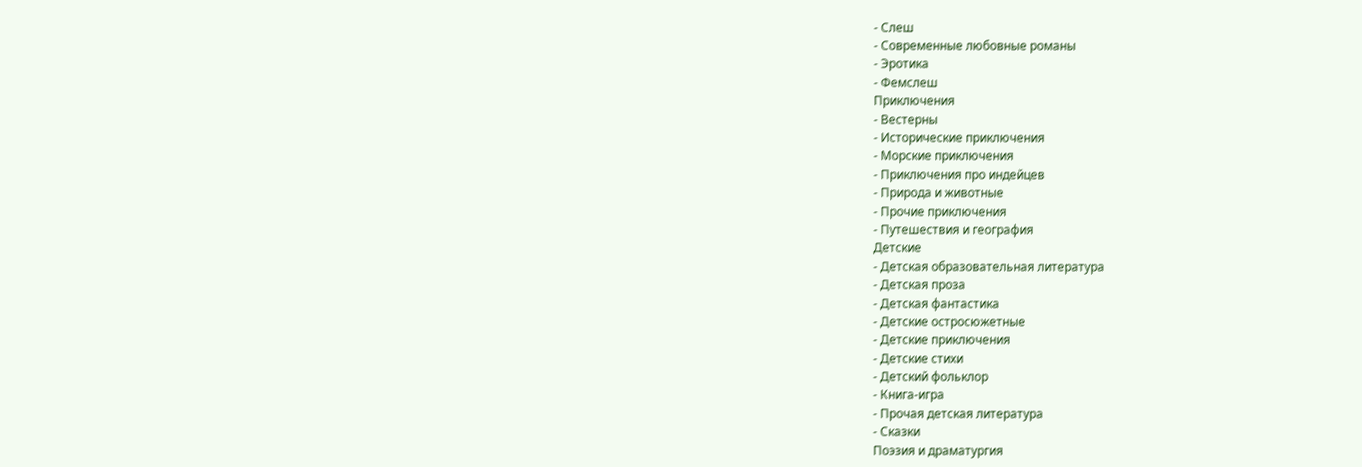- Слеш
- Современные любовные романы
- Эротика
- Фемслеш
Приключения
- Вестерны
- Исторические приключения
- Морские приключения
- Приключения про индейцев
- Природа и животные
- Прочие приключения
- Путешествия и география
Детские
- Детская образовательная литература
- Детская проза
- Детская фантастика
- Детские остросюжетные
- Детские приключения
- Детские стихи
- Детский фольклор
- Книга-игра
- Прочая детская литература
- Сказки
Поэзия и драматургия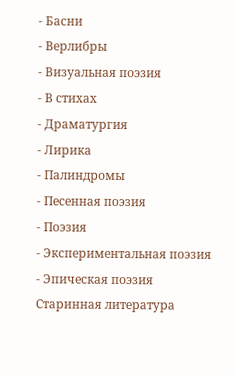- Басни
- Верлибры
- Визуальная поэзия
- В стихах
- Драматургия
- Лирика
- Палиндромы
- Песенная поэзия
- Поэзия
- Экспериментальная поэзия
- Эпическая поэзия
Старинная литература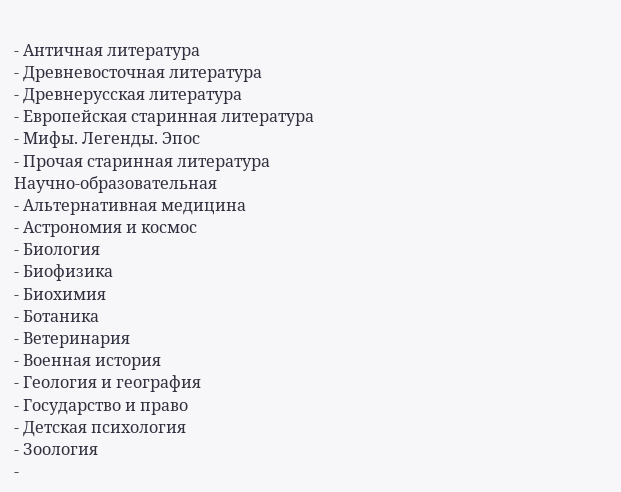- Античная литература
- Древневосточная литература
- Древнерусская литература
- Европейская старинная литература
- Мифы. Легенды. Эпос
- Прочая старинная литература
Научно-образовательная
- Альтернативная медицина
- Астрономия и космос
- Биология
- Биофизика
- Биохимия
- Ботаника
- Ветеринария
- Военная история
- Геология и география
- Государство и право
- Детская психология
- Зоология
-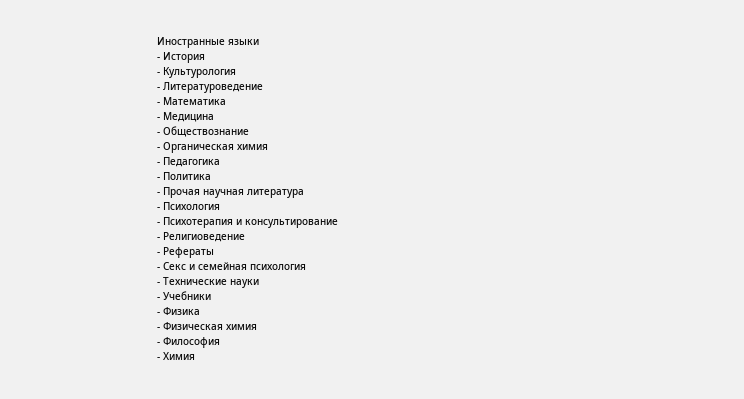Иностранные языки
- История
- Культурология
- Литературоведение
- Математика
- Медицина
- Обществознание
- Органическая химия
- Педагогика
- Политика
- Прочая научная литература
- Психология
- Психотерапия и консультирование
- Религиоведение
- Рефераты
- Секс и семейная психология
- Технические науки
- Учебники
- Физика
- Физическая химия
- Философия
- Химия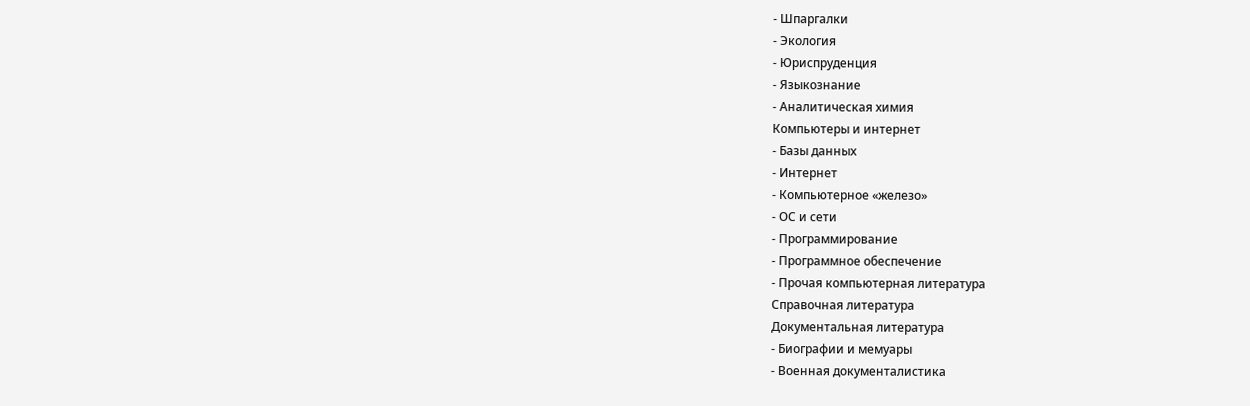- Шпаргалки
- Экология
- Юриспруденция
- Языкознание
- Аналитическая химия
Компьютеры и интернет
- Базы данных
- Интернет
- Компьютерное «железо»
- ОС и сети
- Программирование
- Программное обеспечение
- Прочая компьютерная литература
Справочная литература
Документальная литература
- Биографии и мемуары
- Военная документалистика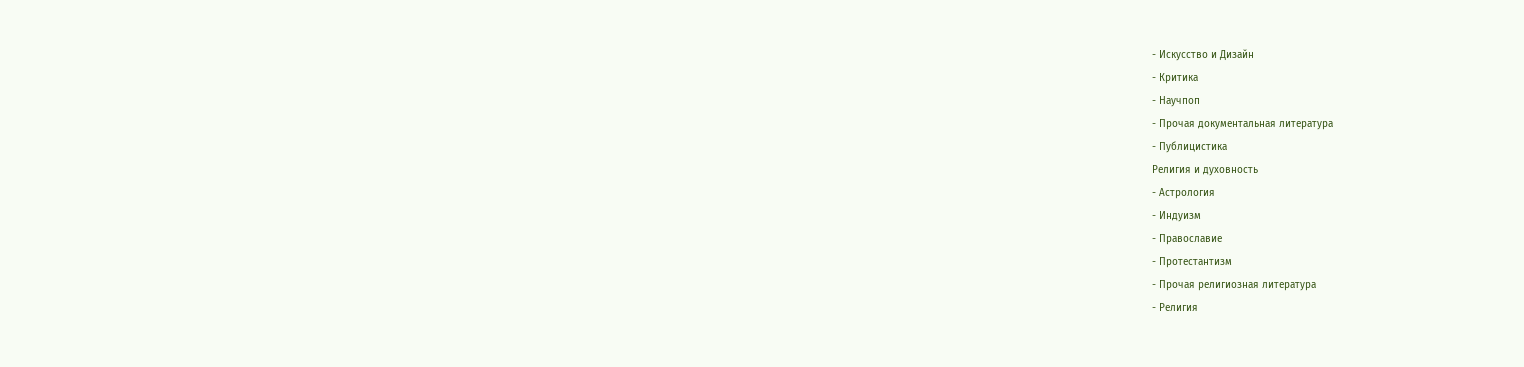- Искусство и Дизайн
- Критика
- Научпоп
- Прочая документальная литература
- Публицистика
Религия и духовность
- Астрология
- Индуизм
- Православие
- Протестантизм
- Прочая религиозная литература
- Религия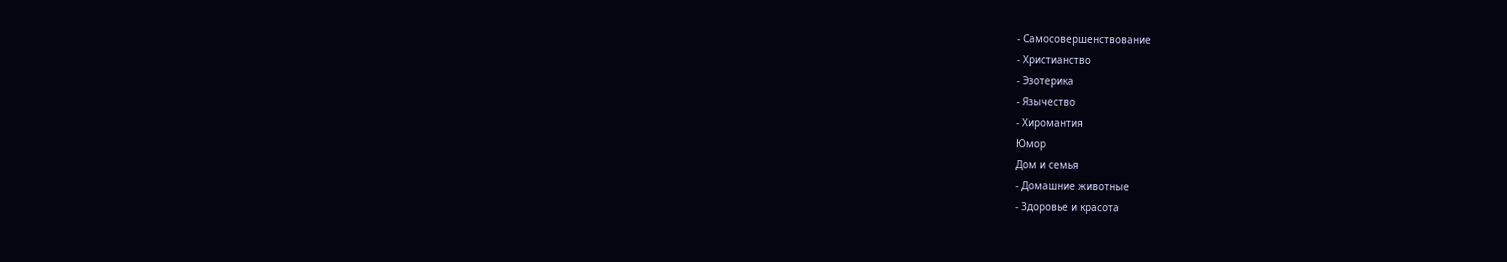- Самосовершенствование
- Христианство
- Эзотерика
- Язычество
- Хиромантия
Юмор
Дом и семья
- Домашние животные
- Здоровье и красота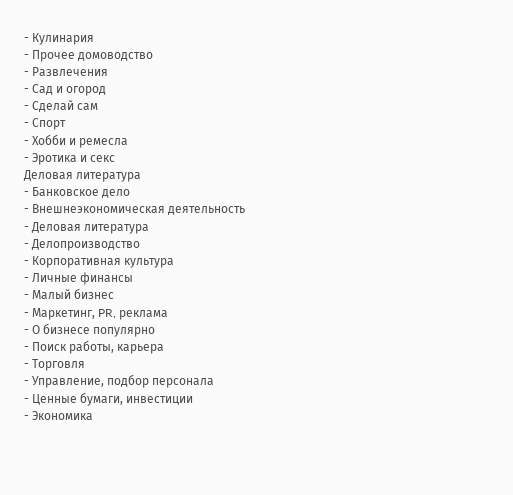- Кулинария
- Прочее домоводство
- Развлечения
- Сад и огород
- Сделай сам
- Спорт
- Хобби и ремесла
- Эротика и секс
Деловая литература
- Банковское дело
- Внешнеэкономическая деятельность
- Деловая литература
- Делопроизводство
- Корпоративная культура
- Личные финансы
- Малый бизнес
- Маркетинг, PR, реклама
- О бизнесе популярно
- Поиск работы, карьера
- Торговля
- Управление, подбор персонала
- Ценные бумаги, инвестиции
- Экономика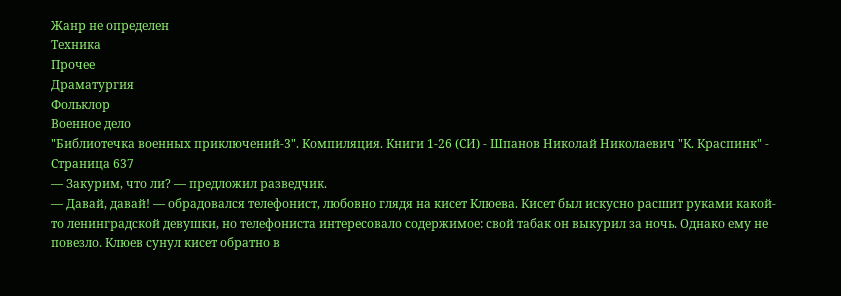Жанр не определен
Техника
Прочее
Драматургия
Фольклор
Военное дело
"Библиотечка военных приключений-3". Компиляция. Книги 1-26 (СИ) - Шпанов Николай Николаевич "К. Краспинк" - Страница 637
— Закурим, что ли? — предложил разведчик.
— Давай, давай! — обрадовался телефонист, любовно глядя на кисет Клюева. Кисет был искусно расшит руками какой-то ленинградской девушки, но телефониста интересовало содержимое: свой табак он выкурил за ночь. Однако ему не повезло. Клюев сунул кисет обратно в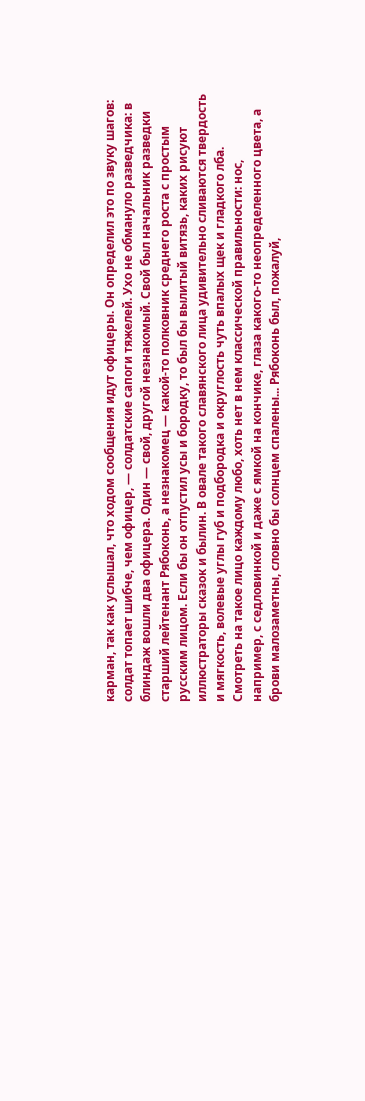карман, так как услышал, что ходом сообщения идут офицеры. Он определил это по звуку шагов: солдат топает шибче, чем офицер, — солдатские сапоги тяжелей. Ухо не обмануло разведчика: в блиндаж вошли два офицера. Один — свой, другой незнакомый. Свой был начальник разведки старший лейтенант Рябоконь, а незнакомец — какой-то полковник среднего роста с простым русским лицом. Если бы он отпустил усы и бородку, то был бы вылитый витязь, каких рисуют иллюстраторы сказок и былин. В овале такого славянского лица удивительно сливаются твердость и мягкость, волевые углы губ и подбородка и округлость чуть впалых щек и гладкого лба. Смотреть на такое лицо каждому любо, хоть нет в нем классической правильности: нос, например, с седловинкой и даже с ямкой на кончике, глаза какого-то неопределенного цвета, а брови малозаметны, словно бы солнцем спалены... Рябоконь был, пожалуй,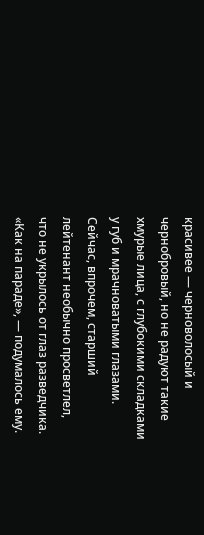красивее — черноволосый и чернобровый, но не радуют такие хмурые лица, с глубокими складками у губ и мрачноватыми глазами. Сейчас, впрочем, старший лейтенант необычно просветлел, что не укрылось от глаз разведчика. «Как на параде», — подумалось ему.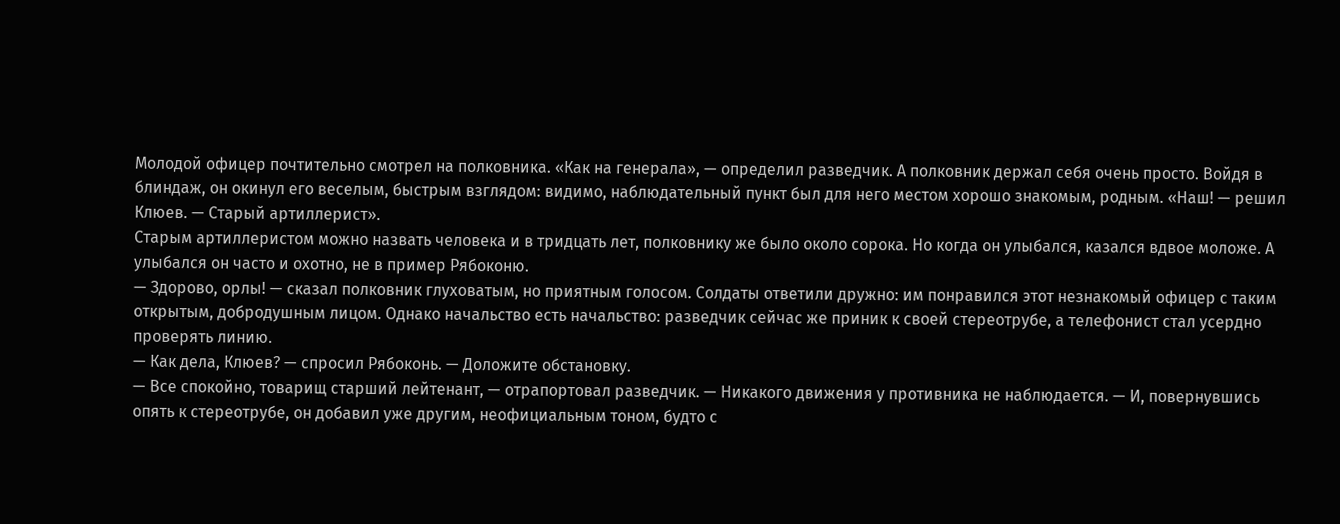Молодой офицер почтительно смотрел на полковника. «Как на генерала», — определил разведчик. А полковник держал себя очень просто. Войдя в блиндаж, он окинул его веселым, быстрым взглядом: видимо, наблюдательный пункт был для него местом хорошо знакомым, родным. «Наш! — решил Клюев. — Старый артиллерист».
Старым артиллеристом можно назвать человека и в тридцать лет, полковнику же было около сорока. Но когда он улыбался, казался вдвое моложе. А улыбался он часто и охотно, не в пример Рябоконю.
— Здорово, орлы! — сказал полковник глуховатым, но приятным голосом. Солдаты ответили дружно: им понравился этот незнакомый офицер с таким открытым, добродушным лицом. Однако начальство есть начальство: разведчик сейчас же приник к своей стереотрубе, а телефонист стал усердно проверять линию.
— Как дела, Клюев? — спросил Рябоконь. — Доложите обстановку.
— Все спокойно, товарищ старший лейтенант, — отрапортовал разведчик. — Никакого движения у противника не наблюдается. — И, повернувшись опять к стереотрубе, он добавил уже другим, неофициальным тоном, будто с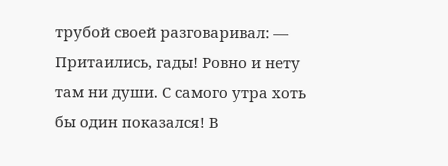трубой своей разговаривал: — Притаились, гады! Ровно и нету там ни души. С самого утра хоть бы один показался! В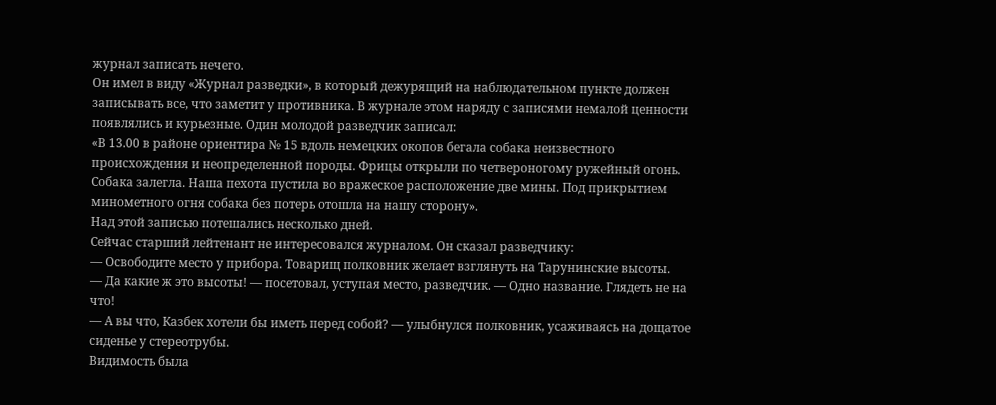журнал записать нечего.
Он имел в виду «Журнал разведки», в который дежурящий на наблюдательном пункте должен записывать все, что заметит у противника. В журнале этом наряду с записями немалой ценности появлялись и курьезные. Один молодой разведчик записал:
«В 13.00 в районе ориентира № 15 вдоль немецких окопов бегала собака неизвестного происхождения и неопределенной породы. Фрицы открыли по четвероногому ружейный огонь. Собака залегла. Наша пехота пустила во вражеское расположение две мины. Под прикрытием минометного огня собака без потерь отошла на нашу сторону».
Над этой записью потешались несколько дней.
Сейчас старший лейтенант не интересовался журналом. Он сказал разведчику:
— Освободите место у прибора. Товарищ полковник желает взглянуть на Тарунинские высоты.
— Да какие ж это высоты! — посетовал, уступая место, разведчик. — Одно название. Глядеть не на что!
— А вы что, Казбек хотели бы иметь перед собой? — улыбнулся полковник, усаживаясь на дощатое сиденье у стереотрубы.
Видимость была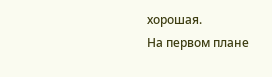хорошая.
На первом плане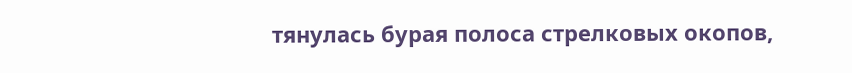тянулась бурая полоса стрелковых окопов,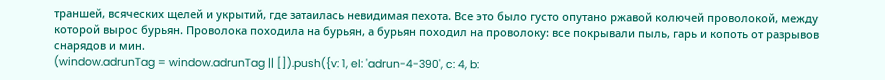траншей, всяческих щелей и укрытий, где затаилась невидимая пехота. Все это было густо опутано ржавой колючей проволокой, между которой вырос бурьян. Проволока походила на бурьян, а бурьян походил на проволоку: все покрывали пыль, гарь и копоть от разрывов снарядов и мин.
(window.adrunTag = window.adrunTag || []).push({v: 1, el: 'adrun-4-390', c: 4, b: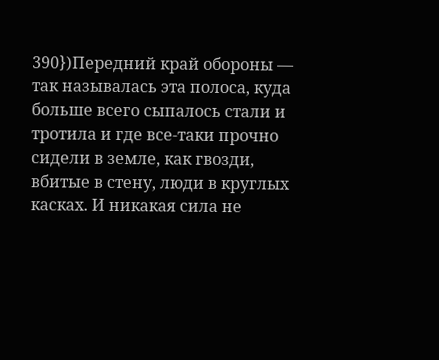390})Передний край обороны — так называлась эта полоса, куда больше всего сыпалось стали и тротила и где все-таки прочно сидели в земле, как гвозди, вбитые в стену, люди в круглых касках. И никакая сила не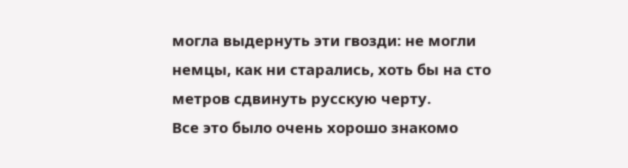могла выдернуть эти гвозди: не могли немцы, как ни старались, хоть бы на сто метров сдвинуть русскую черту.
Все это было очень хорошо знакомо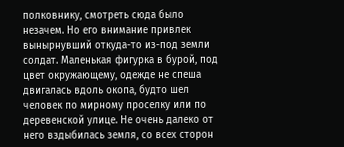полковнику, смотреть сюда было незачем. Но его внимание привлек вынырнувший откуда-то из-под земли солдат. Маленькая фигурка в бурой, под цвет окружающему, одежде не спеша двигалась вдоль окопа, будто шел человек по мирному проселку или по деревенской улице. Не очень далеко от него вздыбилась земля, со всех сторон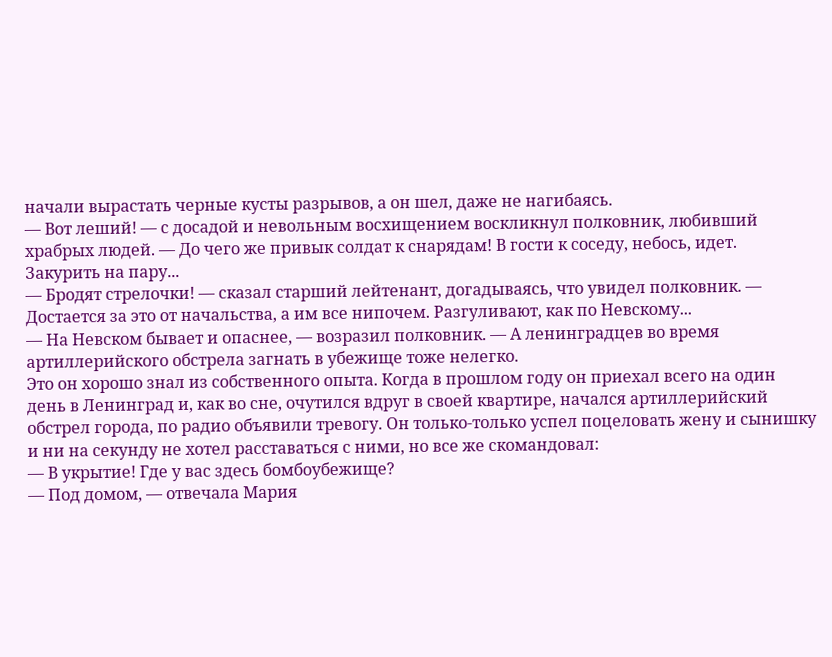начали вырастать черные кусты разрывов, а он шел, даже не нагибаясь.
— Вот леший! — с досадой и невольным восхищением воскликнул полковник, любивший храбрых людей. — До чего же привык солдат к снарядам! В гости к соседу, небось, идет. Закурить на пару...
— Бродят стрелочки! — сказал старший лейтенант, догадываясь, что увидел полковник. — Достается за это от начальства, а им все нипочем. Разгуливают, как по Невскому...
— На Невском бывает и опаснее, — возразил полковник. — А ленинградцев во время артиллерийского обстрела загнать в убежище тоже нелегко.
Это он хорошо знал из собственного опыта. Когда в прошлом году он приехал всего на один день в Ленинград и, как во сне, очутился вдруг в своей квартире, начался артиллерийский обстрел города, по радио объявили тревогу. Он только-только успел поцеловать жену и сынишку и ни на секунду не хотел расставаться с ними, но все же скомандовал:
— В укрытие! Где у вас здесь бомбоубежище?
— Под домом, — отвечала Мария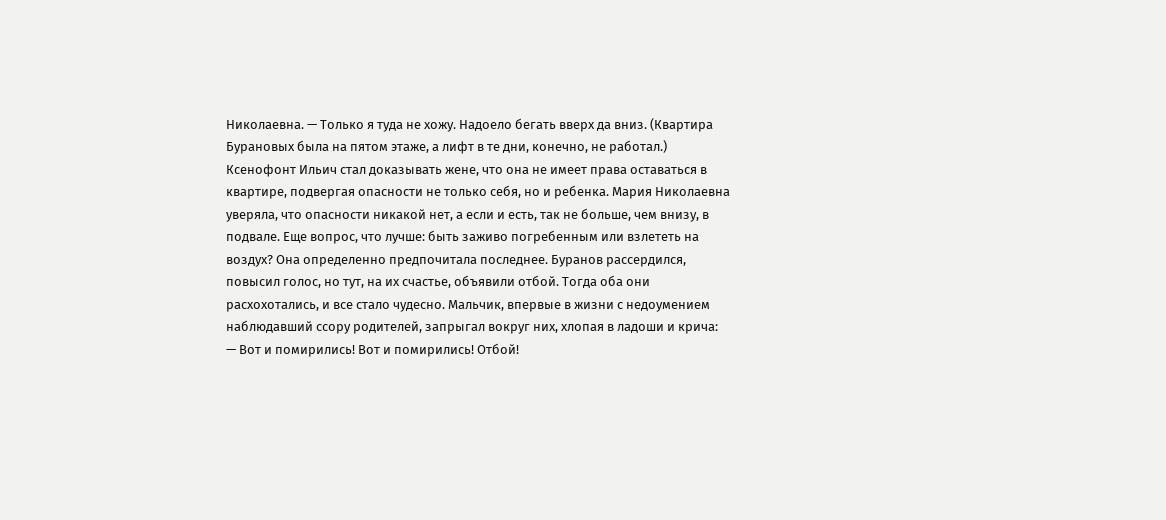Николаевна. — Только я туда не хожу. Надоело бегать вверх да вниз. (Квартира Бурановых была на пятом этаже, а лифт в те дни, конечно, не работал.)
Ксенофонт Ильич стал доказывать жене, что она не имеет права оставаться в квартире, подвергая опасности не только себя, но и ребенка. Мария Николаевна уверяла, что опасности никакой нет, а если и есть, так не больше, чем внизу, в подвале. Еще вопрос, что лучше: быть заживо погребенным или взлететь на воздух? Она определенно предпочитала последнее. Буранов рассердился, повысил голос, но тут, на их счастье, объявили отбой. Тогда оба они расхохотались, и все стало чудесно. Мальчик, впервые в жизни с недоумением наблюдавший ссору родителей, запрыгал вокруг них, хлопая в ладоши и крича:
— Вот и помирились! Вот и помирились! Отбой!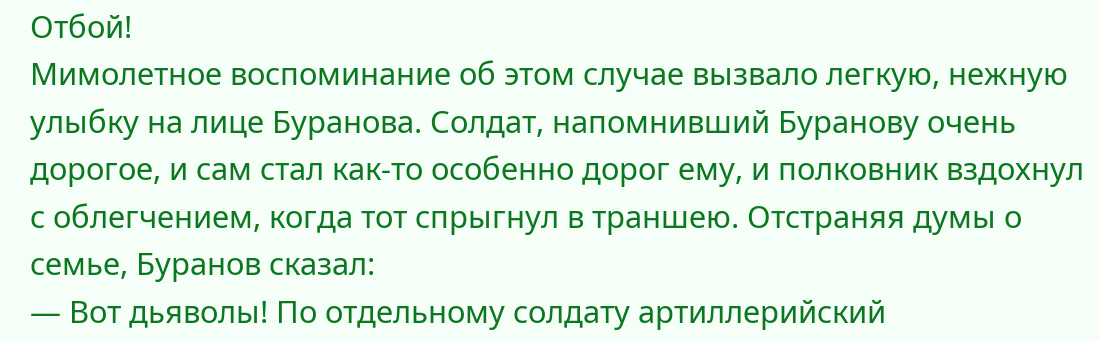Отбой!
Мимолетное воспоминание об этом случае вызвало легкую, нежную улыбку на лице Буранова. Солдат, напомнивший Буранову очень дорогое, и сам стал как-то особенно дорог ему, и полковник вздохнул с облегчением, когда тот спрыгнул в траншею. Отстраняя думы о семье, Буранов сказал:
— Вот дьяволы! По отдельному солдату артиллерийский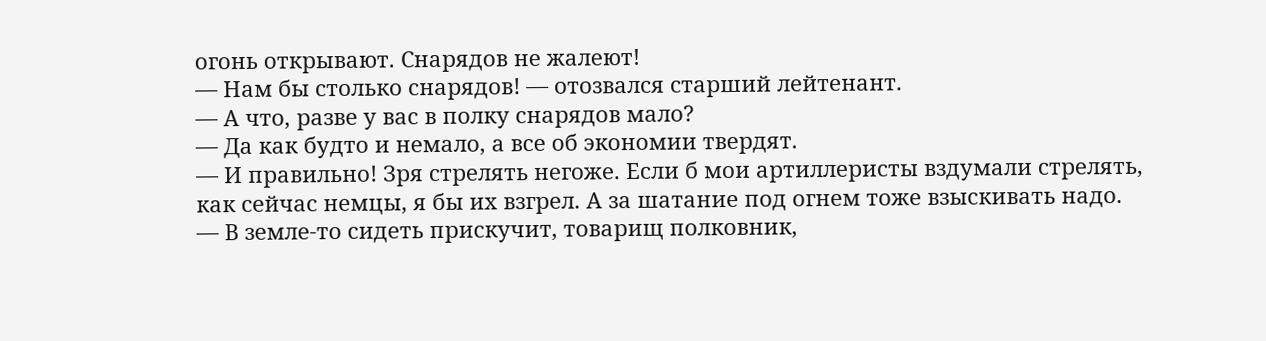огонь открывают. Снарядов не жалеют!
— Нам бы столько снарядов! — отозвался старший лейтенант.
— А что, разве у вас в полку снарядов мало?
— Да как будто и немало, а все об экономии твердят.
— И правильно! Зря стрелять негоже. Если б мои артиллеристы вздумали стрелять, как сейчас немцы, я бы их взгрел. А за шатание под огнем тоже взыскивать надо.
— В земле-то сидеть прискучит, товарищ полковник,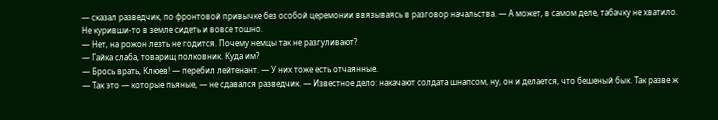— сказал разведчик, по фронтовой привычке без особой церемонии ввязываясь в разговор начальства. — А может, в самом деле, табачку не хватило. Не куривши-то в земле сидеть и вовсе тошно.
— Нет, на рожон лезть не годится. Почему немцы так не разгуливают?
— Гайка слаба, товарищ полковник. Куда им?
— Брось врать, Клюев! — перебил лейтенант. — У них тоже есть отчаянные.
— Так это — которые пьяные, — не сдавался разведчик. — Известное дело: накачают солдата шнапсом, ну, он и делается, что бешеный бык. Так разве ж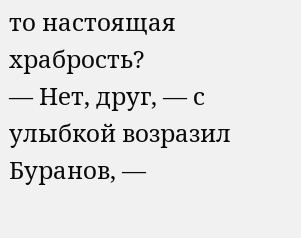то настоящая храбрость?
— Нет, друг, — с улыбкой возразил Буранов, —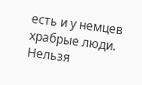есть и у немцев храбрые люди. Нельзя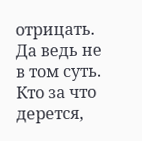отрицать. Да ведь не в том суть. Кто за что дерется,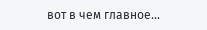вот в чем главное...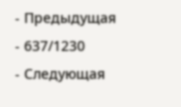- Предыдущая
- 637/1230
- Следующая